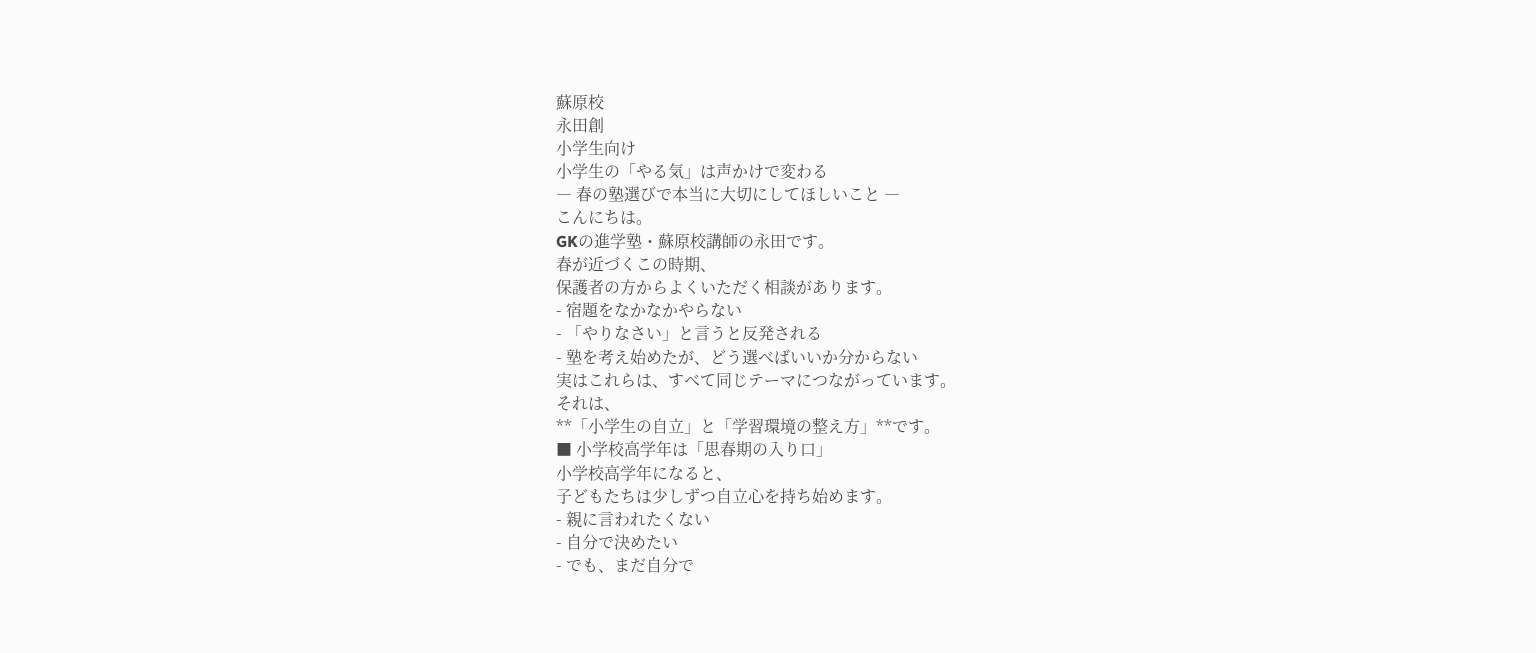蘇原校
永田創
小学生向け
小学生の「やる気」は声かけで変わる
― 春の塾選びで本当に大切にしてほしいこと ―
こんにちは。
GKの進学塾・蘇原校講師の永田です。
春が近づくこの時期、
保護者の方からよくいただく相談があります。
- 宿題をなかなかやらない
- 「やりなさい」と言うと反発される
- 塾を考え始めたが、どう選べばいいか分からない
実はこれらは、すべて同じテーマにつながっています。
それは、
**「小学生の自立」と「学習環境の整え方」**です。
■ 小学校高学年は「思春期の入り口」
小学校高学年になると、
子どもたちは少しずつ自立心を持ち始めます。
- 親に言われたくない
- 自分で決めたい
- でも、まだ自分で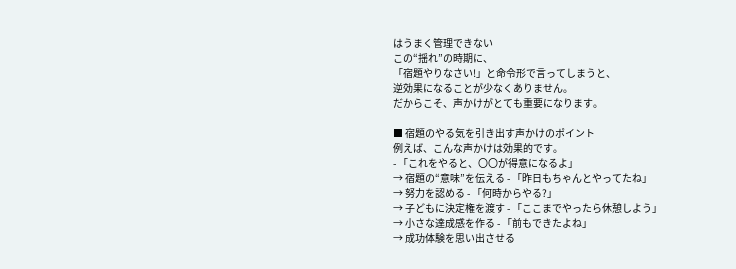はうまく管理できない
この“揺れ”の時期に、
「宿題やりなさい!」と命令形で言ってしまうと、
逆効果になることが少なくありません。
だからこそ、声かけがとても重要になります。

■ 宿題のやる気を引き出す声かけのポイント
例えば、こんな声かけは効果的です。
- 「これをやると、〇〇が得意になるよ」
→ 宿題の“意味”を伝える - 「昨日もちゃんとやってたね」
→ 努力を認める - 「何時からやる?」
→ 子どもに決定権を渡す - 「ここまでやったら休憩しよう」
→ 小さな達成感を作る - 「前もできたよね」
→ 成功体験を思い出させる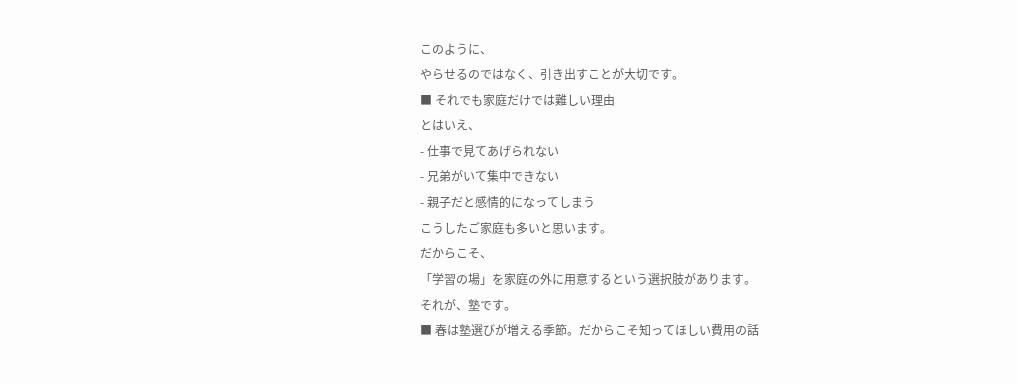このように、
やらせるのではなく、引き出すことが大切です。
■ それでも家庭だけでは難しい理由
とはいえ、
- 仕事で見てあげられない
- 兄弟がいて集中できない
- 親子だと感情的になってしまう
こうしたご家庭も多いと思います。
だからこそ、
「学習の場」を家庭の外に用意するという選択肢があります。
それが、塾です。
■ 春は塾選びが増える季節。だからこそ知ってほしい費用の話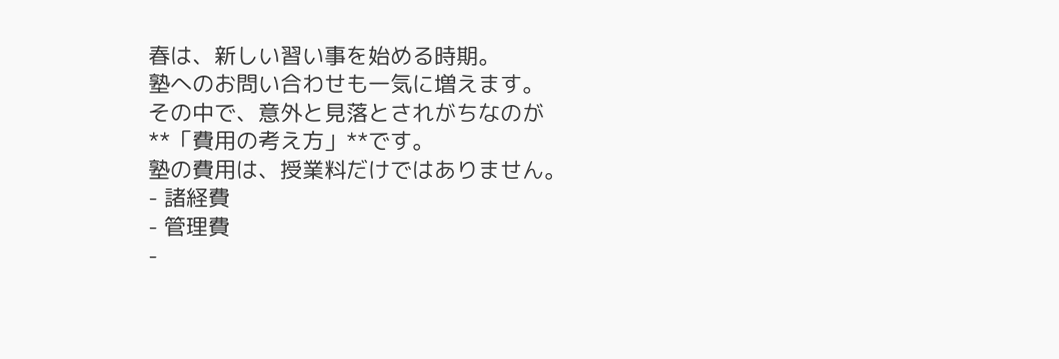春は、新しい習い事を始める時期。
塾へのお問い合わせも一気に増えます。
その中で、意外と見落とされがちなのが
**「費用の考え方」**です。
塾の費用は、授業料だけではありません。
- 諸経費
- 管理費
-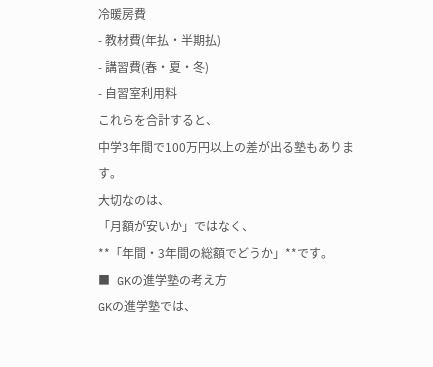冷暖房費
- 教材費(年払・半期払)
- 講習費(春・夏・冬)
- 自習室利用料
これらを合計すると、
中学3年間で100万円以上の差が出る塾もあります。
大切なのは、
「月額が安いか」ではなく、
**「年間・3年間の総額でどうか」**です。
■ GKの進学塾の考え方
GKの進学塾では、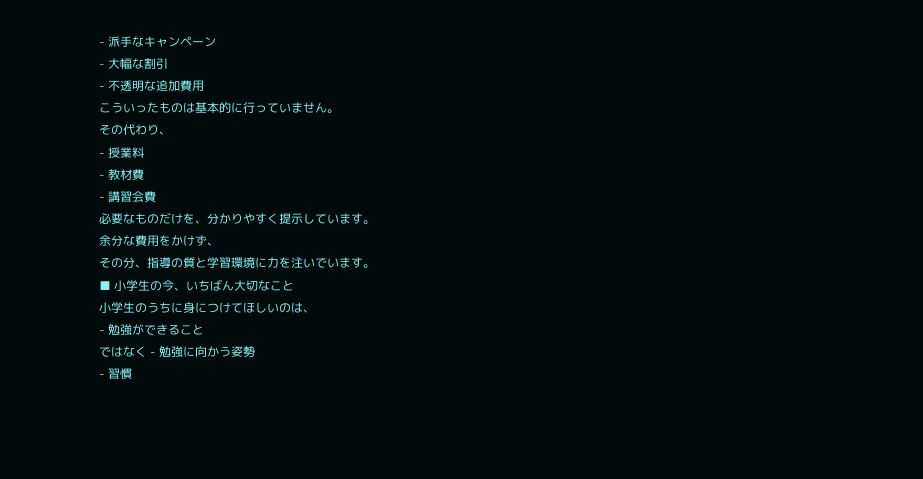- 派手なキャンペーン
- 大幅な割引
- 不透明な追加費用
こういったものは基本的に行っていません。
その代わり、
- 授業料
- 教材費
- 講習会費
必要なものだけを、分かりやすく提示しています。
余分な費用をかけず、
その分、指導の質と学習環境に力を注いでいます。
■ 小学生の今、いちばん大切なこと
小学生のうちに身につけてほしいのは、
- 勉強ができること
ではなく - 勉強に向かう姿勢
- 習慣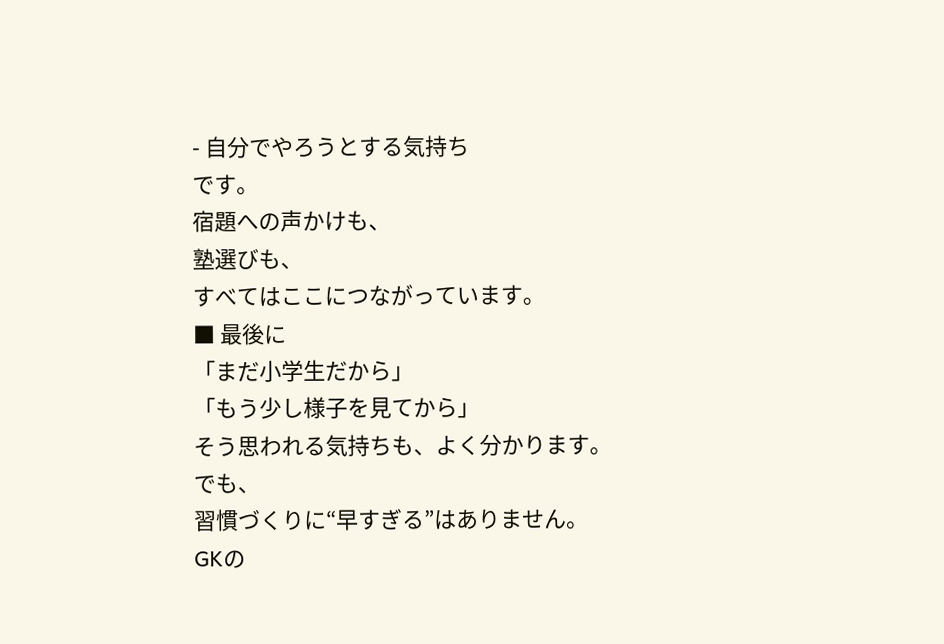- 自分でやろうとする気持ち
です。
宿題への声かけも、
塾選びも、
すべてはここにつながっています。
■ 最後に
「まだ小学生だから」
「もう少し様子を見てから」
そう思われる気持ちも、よく分かります。
でも、
習慣づくりに“早すぎる”はありません。
GKの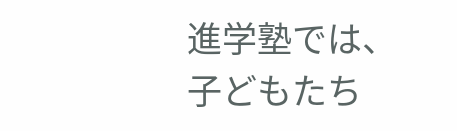進学塾では、
子どもたち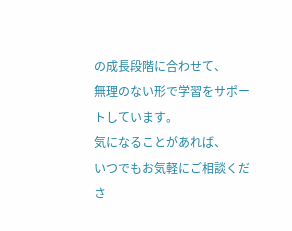の成長段階に合わせて、
無理のない形で学習をサポートしています。
気になることがあれば、
いつでもお気軽にご相談くださ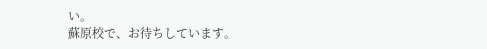い。
蘇原校で、お待ちしています。